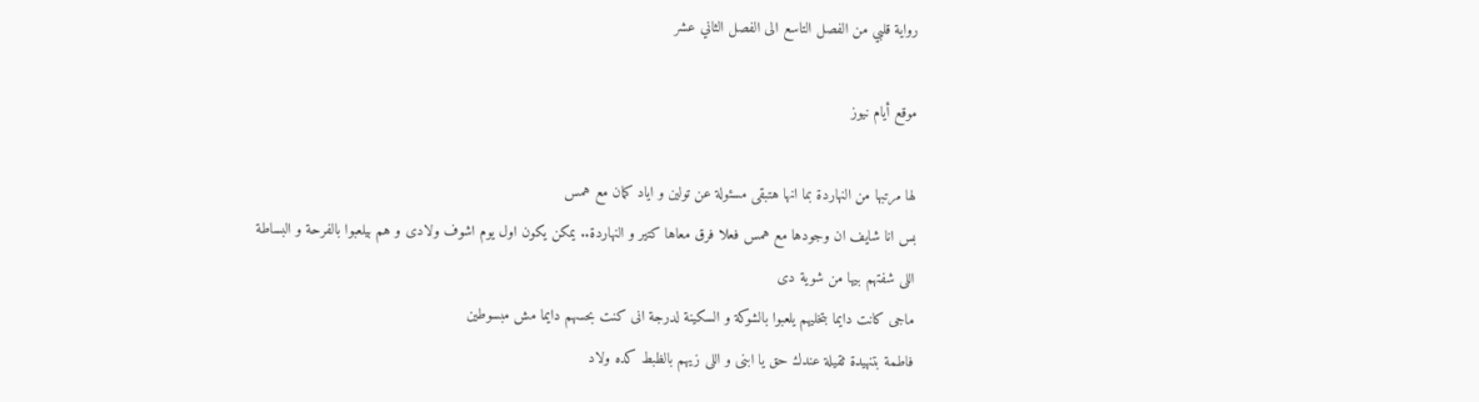رواية قلبي من الفصل التاسع الى الفصل الثاني عشر

موقع أيام نيوز

لها مرتبها من النهاردة بما انها هتبقى مسئولة عن تولين و اياد كمان مع همس
بس انا شايف ان وجودها مع همس فعلا فرق معاها كتير و النهاردة.. يمكن يكون اول يوم اشوف ولادى و هم بيلعبوا بالفرحة و البساطة اللى شفتهم بيها من شوية دى
ماجى كانت دايما بتخليهم يلعبوا بالشوكة و السکينة لدرجة انى كنت بحسهم دايما مش مبسوطين
فاطمة بتنهيدة ثقيلة عندك حق يا ابنى و اللى زيهم بالظبط كده ولاد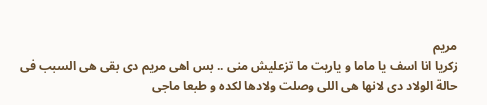مريم
زكريا انا اسف يا ماما و ياريت ما تزعليش منى .. بس اهى مريم دى بقى هى السبب فى حالة الولاد دى لانها هى اللى وصلت ولادها لكده و طبعا ماجى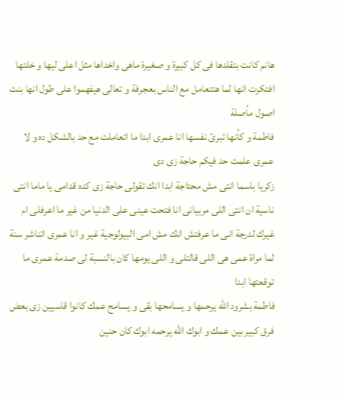هانم كانت بتقلدها فى كل كبيرة و صغيرة ماهى واخداها مثل اعلى ليها و خلتها افتكرت انها لما هتتعامل مع الناس بعجرفة و تعالى هيفهموا على طول انها بنت اصول مأصلة
فاطمة و كأنها تبرئ نفسها انا عمرى ابدا ما اتعاملت مع حد بالشكل ده و لا عمرى علمت حد فيكم حاجة زى دى
زكريا باسما انتى مش محتاجة ابدا انك تقولى حاجة زى كده قدامى يا ماما انتى ناسية ان انتى اللى مربيانى انا فتحت عينى على الدنيا من غير ما اعرفلى ام غيرك لدرجة انى ما عرفتش انك مش امى البيولوجية غير و انا عمرى اتناشر سنة لما مراة عمى هى اللى قالتلى و اللى يومها كان بالنسبة لى صدمة عمرى ما توقعتها ابدا
فاطمة بشرود الله يرحمها و يسامحها بقى و يسامح عمك كانوا قاسيين زى بعض فرق كبير بين عمك و ابوك الله يرحمه ابوك كان حنين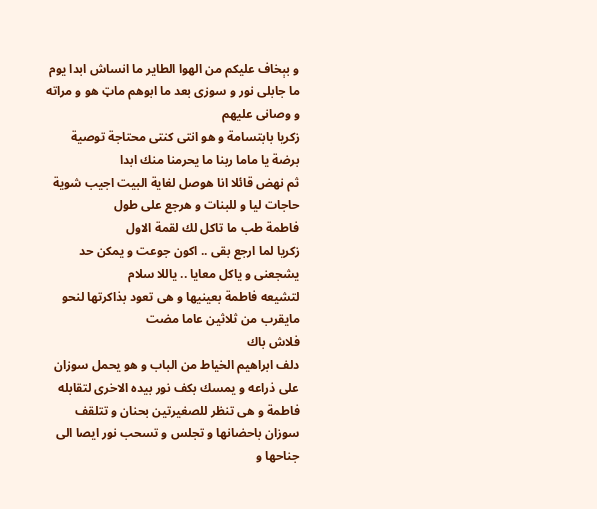و بېخاف عليكم من الهوا الطاير ما انساش ابدا يوم ما جابلى نور و سوزى بعد ما ابوهم ماټ هو و مراته و وصانى عليهم
زكريا بابتسامة و هو انتى كنتى محتاجة توصية برضة يا ماما ربنا ما يحرمنا منك ابدا
ثم نهض قائلا انا هوصل لغاية البيت اجيب شوية حاجات ليا و للبنات و هرجع على طول
فاطمة طب ما تاكل لك لقمة الاول
زكريا لما ارجع بقى .. اكون جوعت و يمكن حد يشجعنى و ياكل معايا .. ياللا سلام
لتشيعه فاطمة بعينيها و هى تعود بذاكرتها لنحو مايقرب من ثلاثين عاما مضت
فلاش باك
دلف ابراهيم الخياط من الباب و هو يحمل سوزان على ذراعه و يمسك بكف نور بيده الاخرى لتقابله فاطمة و هى تنظر للصغيرتين بحنان و تتلقف سوزان باحضانها و تجلس و تسحب نور ايصا الى جناحها و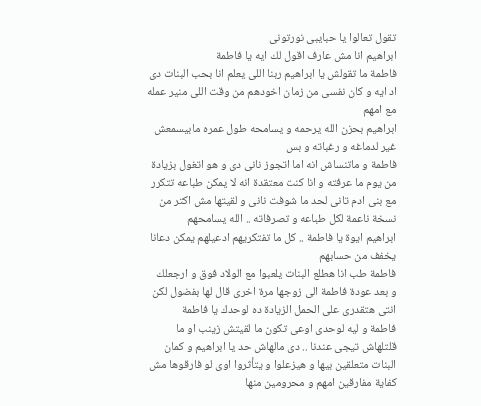تقول تعالوا يا حبايبى نورتونى
ابراهيم انا مش عارف اقول لك ايه يا فاطمة
فاطمة ما تقولش يا ابراهيم ربنا اللى يعلم انا بحب البنات دى اد ايه و كان نفسى من زمان اخودهم من وقت اللى منير عمله مع امهم
ابراهيم بحزن الله يرحمه و يسامحه طول عمره مابيسمعش غير لدماغه و رغباته و بس
فاطمة و ماتنساش انه اما اتجوز نانى دى و هو اتغول بزيادة من يوم ما عرفته و انا كنت معتقدة انه لا يمكن طباعه تتكرر مع بنى ادم تانى لحد ما شوفت نانى و لقيتها مش اكتر من نسخة ناعمة لكل طباعه و تصرفاته .. الله يسامحهم
ابراهيم ايوة يا فاطمة .. كل ما تفتكريهم ادعيلهم يمكن دعانا يخفف من حسابهم
فاطمة طب انا هطلع البنات يلعبوا مع الولاد فوق و ارجعلك
و بعد عودة فاطمة الى زوجها مرة اخرى قال لها بفضول لكن انتى هتقدرى على الحمل الزيادة ده لوحدك يا فاطمة
فاطمة و ليه لوحدى اوعى تكون ما لقيتش زينب او ما قلتلهاش تيجى عندنا .. دى مالهاش حد يا ابراهيم و كمان البنات متعلقين بيها و هيزعلوا و يتأثروا اوى لو فارقوها مش كفاية مفارقين امهم و محرومين منها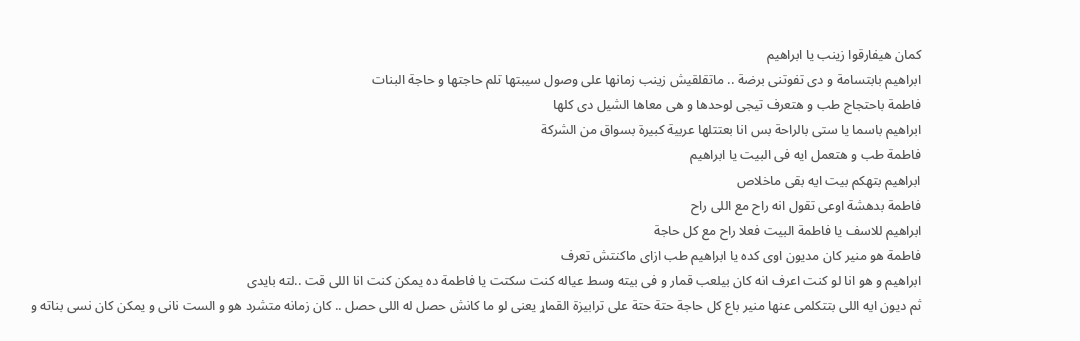كمان هيفارقوا زينب يا ابراهيم
ابراهيم بابتسامة و دى تفوتنى برضة .. ماتقلقيش زينب زمانها على وصول سيبتها تلم حاجتها و حاجة البنات
فاطمة باحتجاج طب و هتعرف تيجى لوحدها و هى معاها الشيل دى كلها
ابراهيم باسما يا ستى بالراحة بس انا بعتتلها عربية كبيرة بسواق من الشركة
فاطمة طب و هتعمل ايه فى البيت يا ابراهيم
ابراهيم بتهكم بيت ايه بقى ماخلاص
فاطمة بدهشة اوعى تقول انه راح مع اللى راح
ابراهيم للاسف يا فاطمة البيت فعلا راح مع كل حاجة
فاطمة هو منير كان مديون اوى كده يا ابراهيم طب ازاى ماكنتش تعرف
ابراهيم و هو انا لو كنت اعرف انه كان بيلعب قمار و فى بيته وسط عياله كنت سكتت يا فاطمة ده يمكن كنت انا اللى قت ..لته بايدى
ثم ديون ايه اللى بتتكلمى عنها منير باع كل حاجة حتة حتة على ترابيزة القماړ يعنى لو ما كانش حصل له اللى حصل .. كان زمانه متشرد هو و الست نانى و يمكن كان نسى بناته و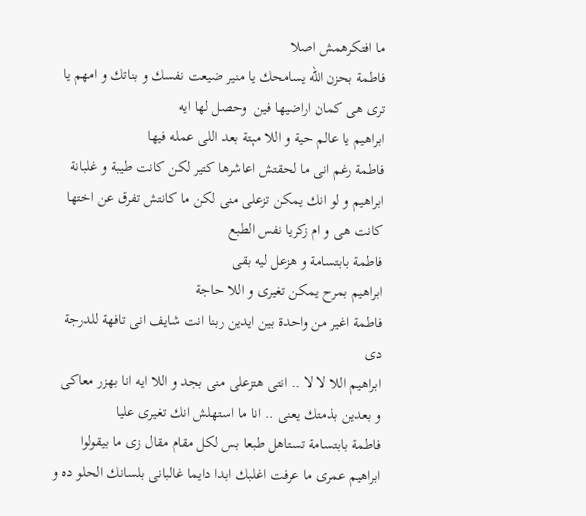ما افتكرهمش اصلا
فاطمة بحزن الله يسامحك يا منير ضيعت نفسك و بناتك و امهم يا ترى هى كمان اراضيها فين  وحصل لها ايه
ابراهيم يا عالم حية و اللا مېتة بعد اللى عمله فيها
فاطمة رغم انى ما لحقتش اعاشرها كتير لكن كانت طيبة و غلبانة
ابراهيم و لو انك يمكن تزعلى منى لكن ما كانتش تفرق عن اختها كانت هى و ام زكريا نفس الطبع
فاطمة بابتسامة و هزعل ليه بقى
ابراهيم بمرح يمكن تغيرى و اللا حاجة
فاطمة اغير من واحدة بين ايدين ربنا انت شايف انى تافهة للدرجة دى
ابراهيم اللا لا لا .. انتى هتزعلى منى بجد و اللا ايه انا بهزر معاكى و بعدين بذمتك يعنى .. انا ما استهلش انك تغيرى عليا
فاطمة بابتسامة تستاهل طبعا بس لكل مقام مقال زى ما بيقولوا
ابراهيم عمرى ما عرفت اغلبك ابدا دايما غالبانى بلسانك الحلو ده و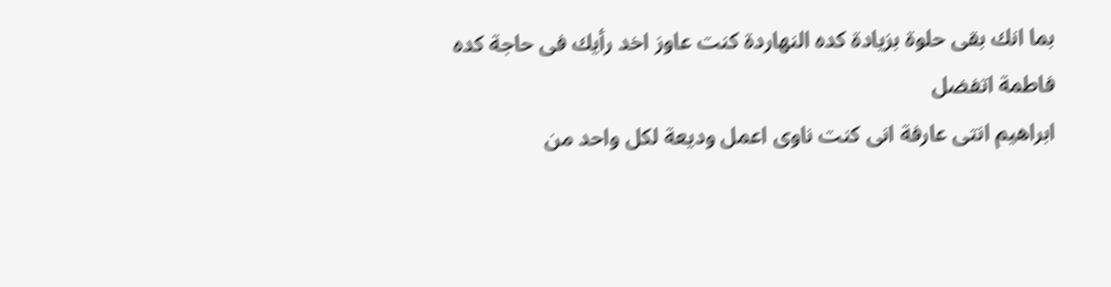بما انك بقى حلوة بزيادة كده النهاردة كنت عاوز اخد رأيك فى حاجة كده
فاطمة اتفضل
ابراهيم انتى عارفة انى كنت ناوى اعمل وديعة لكل واحد من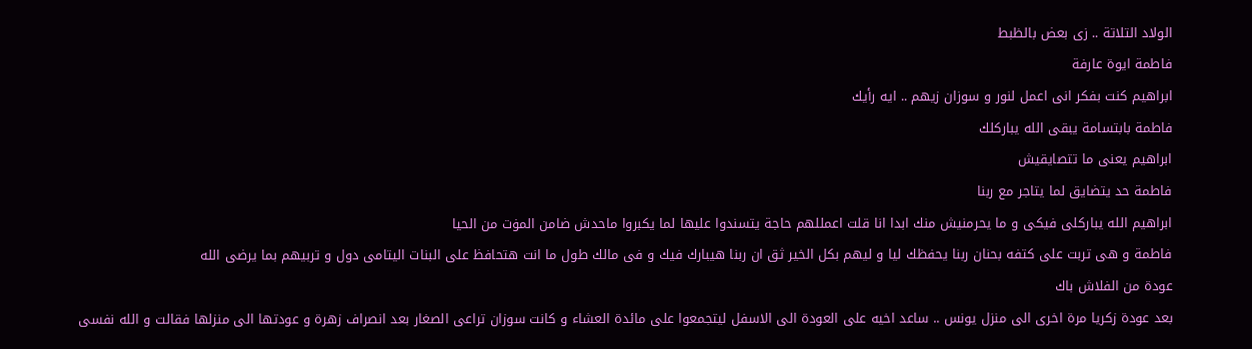الولاد التلاتة .. زى بعض بالظبط
فاطمة ايوة عارفة
ابراهيم كنت بفكر انى اعمل لنور و سوزان زيهم .. ايه رأيك
فاطمة بابتسامة يبقى الله يباركلك
ابراهيم يعنى ما تتصايقيش
فاطمة حد يتضايق لما يتاجر مع ربنا
ابراهيم الله يباركلى فيكى و ما يحرمنيش منك ابدا انا قلت اعمللهم حاجة يتسندوا عليها لما يكبروا ماحدش ضامن المۏت من الحيا
فاطمة و هى تربت على كتفه بحنان ربنا يحفظك ليا و ليهم بكل الخير ثق ان ربنا هيبارك فيك و فى مالك طول ما انت هتحافظ على البنات اليتامى دول و تربيهم بما يرضى الله
عودة من الفلاش باك
بعد عودة زكريا مرة اخرى الى منزل يونس .. ساعد اخيه على العودة الى الاسفل ليتجمعوا على مائدة العشاء و كانت سوزان تراعى الصغار بعد انصراف زهرة و عودتها الى منزلها فقالت و الله نفسى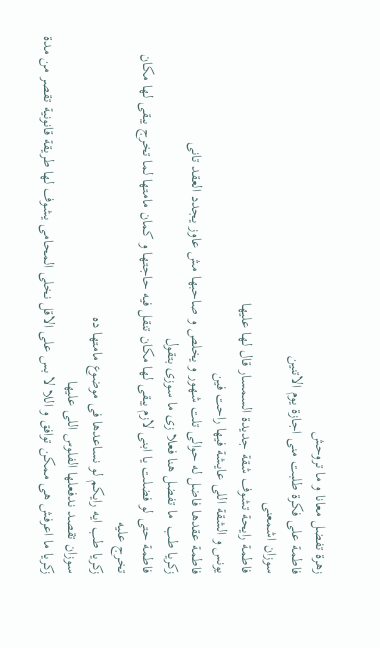زهرة تفضل معانا و ما تروحش
فاطمة على فكرة طلبت منى اجازة يوم الاتنين
سوزان اشمعنى
فاطمة رايحة تشوف شقة جديدة السمسار قال لها عليها
يونس و الشقة اللى عايشة فيها راحت فين
فاطمة عقدها فاضل له حوالى تلت شهور و يخلص و صاحبها مش عاوز يجدد العقد تانى
زكريا طب  ما تفضل هنا فعلا زى ما سوزى بتقول
فاطمة حتى لو فضلت يا ابنى لازم يبقى لها مكان تنقل فيه حاجتها و كمان مامتها لما تخرج يبقى لها مكان تخرج عليه
زكريا طب ايه رايكم لو نساعدها فى موضوع مامتها ده
سوزان تقصد ندفعلها الفلوس اللى عليها
زكريا ما اعرفش هى ممكن توافق و اللا لا بس على الاقل نخلى المحامى يشوف لها طريقة قانونية تقصر من مدة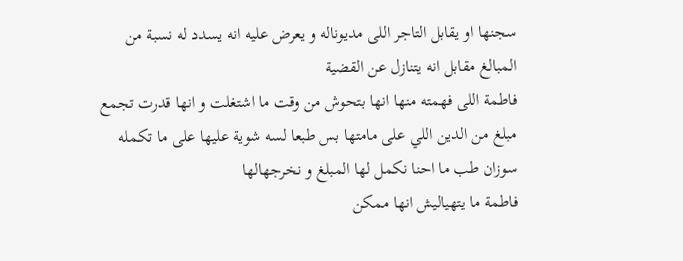سجنها او يقابل التاجر اللى مديوناله و يعرض عليه انه يسدد له نسبة من المبالغ مقابل انه يتنازل عن القضية
فاطمة اللى فهمته منها انها بتحوش من وقت ما اشتغلت و انها قدرت تجمع مبلغ من الدين اللي على مامتها بس طبعا لسه شوية عليها على ما تكمله
سوزان طب ما احنا نكمل لها المبلغ و نخرجهالها
فاطمة ما يتهياليش انها ممكن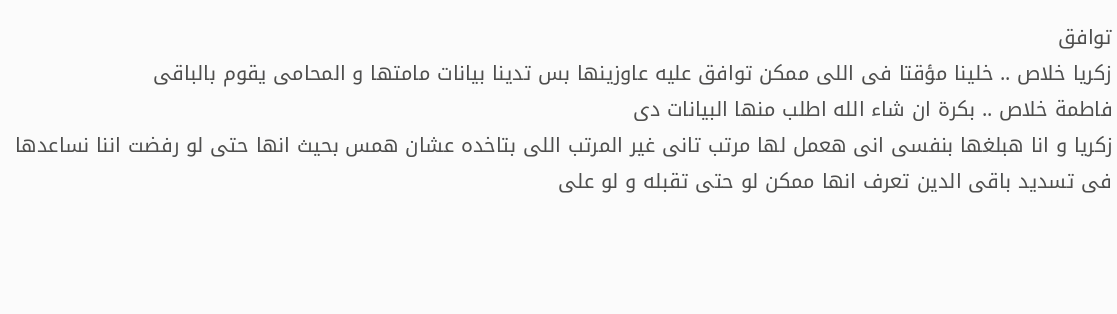توافق
زكريا خلاص .. خلينا مؤقتا فى اللى ممكن توافق عليه عاوزينها بس تدينا بيانات مامتها و المحامى يقوم بالباقى
فاطمة خلاص .. بكرة ان شاء الله اطلب منها البيانات دى
زكريا و انا هبلغها بنفسى انى هعمل لها مرتب تانى غير المرتب اللى بتاخده عشان همس بحيث انها حتى لو رفضت اننا نساعدها فى تسديد باقى الدين تعرف انها ممكن لو حتى تقبله و لو على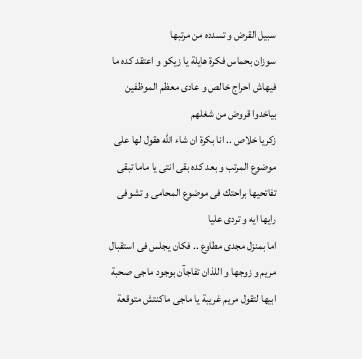سبيل القرض و تسدده من مرتبها
سوزان بحماس فكرة هايلة يا زيكو و اعتقد كده ما فيهاش احراج خالص و عادى معظم الموظفين بياخدوا قروض من شغلهم
زكريا خلاص .. انا بكرة ان شاء الله هقول لها على موضوع المرتب و بعد كده بقى انتى يا ماما تبقى تفاتحيها براحتك فى موضوع المحامى و تشوفى رايها ايه و تردى عليا
اما بمنزل مجدى مطاوع .. فكان يجلس فى استقبال مريم و زوجها و اللذان تفاجآن بوجود ماجى صحبة ابيها لتقول مريم غريبة يا ماجى ماكنتش متوقعة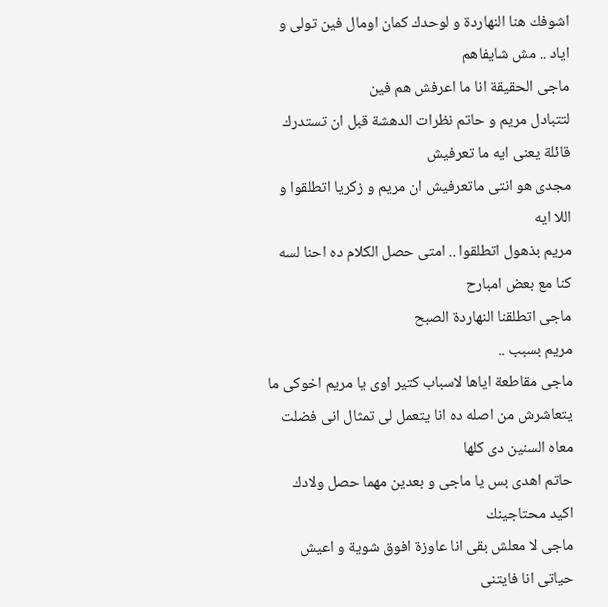اشوفك هنا النهاردة و لوحدك كمان اومال فين تولى و اياد .. مش شايفاهم
ماجى الحقيقة انا ما اعرفش هم فين
لتتبادل مريم و حاتم نظرات الدهشة قبل ان تستدرك قائلة يعنى ايه ما تعرفيش
مجدى هو انتى ماتعرفيش ان مريم و زكريا اتطلقوا و اللا ايه
مريم بذهول اتطلقوا .. امتى حصل الكلام ده احنا لسه كنا مع بعض امبارح
ماجى اتطلقنا النهاردة الصبح
مريم بسبب ..
ماجى مقاطعة اياها لاسباب كتير اوى يا مريم اخوكى ما يتعاشرش من اصله ده انا يتعمل لى تمثال انى فضلت معاه السنين دى كلها
حاتم اهدى بس يا ماجى و بعدين مهما حصل ولادك اكيد محتاجينك
ماجى لا معلش بقى انا عاوزة افوق شوية و اعيش حياتى انا فايتنى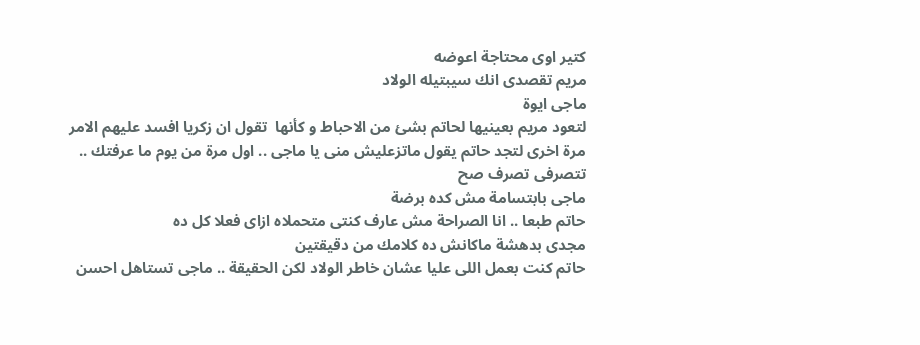كتير اوى محتاجة اعوضه
مريم تقصدى انك سيبتيله الولاد
ماجى ايوة
لتعود مريم بعينيها لحاتم بشئ من الاحباط و كأنها  تقول ان زكريا افسد عليهم الامر مرة اخرى لتجد حاتم يقول ماتزعليش منى يا ماجى .. اول مرة من يوم ما عرفتك .. تتصرفى تصرف صح
ماجى بابتسامة مش كده برضة
حاتم طبعا .. انا الصراحة مش عارف كنتى متحملاه ازاى فعلا كل ده
مجدى بدهشة ماكانش ده كلامك من دقيقتين
حاتم كنت بعمل اللى عليا عشان خاطر الولاد لكن الحقيقة .. ماجى تستاهل احسن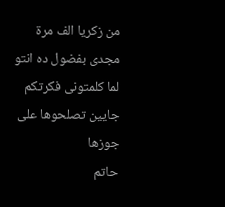من زكريا الف مرة
مجدى بفضول ده انتو لما كلمتونى فكرتكم جايين تصلحوها على جوزها
حاتم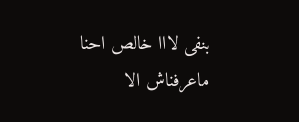بنفى لااا خالص احنا ماعرفناش الا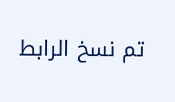تم نسخ الرابط